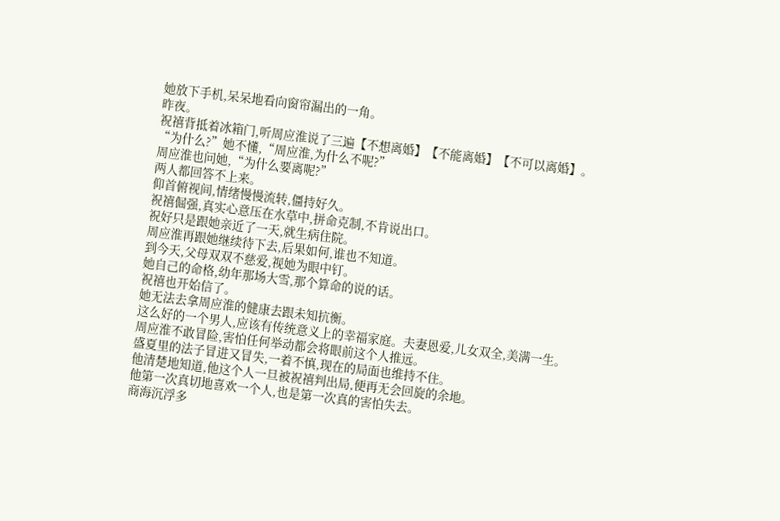她放下手机,呆呆地看向窗帘漏出的一角。
昨夜。
祝禧背抵着冰箱门,听周应淮说了三遍【不想离婚】【不能离婚】【不可以离婚】。
“为什么?”她不懂,“周应淮,为什么不呢?”
周应淮也问她,“为什么要离呢?”
两人都回答不上来。
仰首俯视间,情绪慢慢流转,僵持好久。
祝禧倔强,真实心意压在水草中,拼命克制,不肯说出口。
祝好只是跟她亲近了一天,就生病住院。
周应淮再跟她继续待下去,后果如何,谁也不知道。
到今天,父母双双不慈爱,视她为眼中钉。
她自己的命格,幼年那场大雪,那个算命的说的话。
祝禧也开始信了。
她无法去拿周应淮的健康去跟未知抗衡。
这么好的一个男人,应该有传统意义上的幸福家庭。夫妻恩爱,儿女双全,美满一生。
周应淮不敢冒险,害怕任何举动都会将眼前这个人推远。
盛夏里的法子冒进又冒失,一着不慎,现在的局面也维持不住。
他清楚地知道,他这个人一旦被祝禧判出局,便再无会回旋的余地。
他第一次真切地喜欢一个人,也是第一次真的害怕失去。
商海沉浮多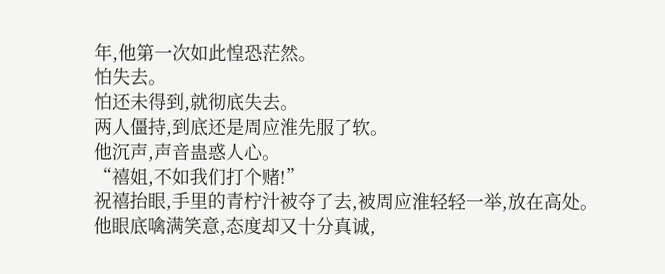年,他第一次如此惶恐茫然。
怕失去。
怕还未得到,就彻底失去。
两人僵持,到底还是周应淮先服了软。
他沉声,声音蛊惑人心。
“禧姐,不如我们打个赌!”
祝禧抬眼,手里的青柠汁被夺了去,被周应淮轻轻一举,放在高处。
他眼底噙满笑意,态度却又十分真诚,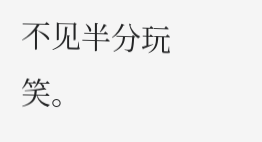不见半分玩笑。